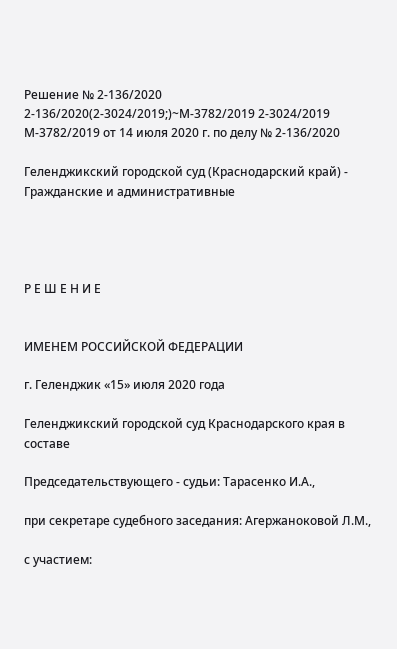Решение № 2-136/2020 2-136/2020(2-3024/2019;)~М-3782/2019 2-3024/2019 М-3782/2019 от 14 июля 2020 г. по делу № 2-136/2020

Геленджикский городской суд (Краснодарский край) - Гражданские и административные




Р Е Ш Е Н И Е


ИМЕНЕМ РОССИЙСКОЙ ФЕДЕРАЦИИ

г. Геленджик «15» июля 2020 года

Геленджикский городской суд Краснодарского края в составе

Председательствующего - судьи: Тарасенко И.А.,

при секретаре судебного заседания: Агержаноковой Л.М.,

с участием: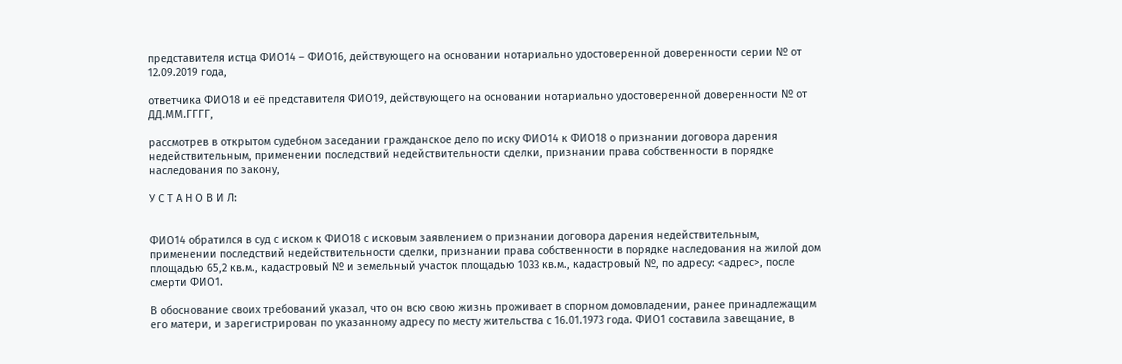представителя истца ФИО14 – ФИО16, действующего на основании нотариально удостоверенной доверенности серии № от 12.09.2019 года,

ответчика ФИО18 и её представителя ФИО19, действующего на основании нотариально удостоверенной доверенности № от ДД.ММ.ГГГГ,

рассмотрев в открытом судебном заседании гражданское дело по иску ФИО14 к ФИО18 о признании договора дарения недействительным, применении последствий недействительности сделки, признании права собственности в порядке наследования по закону,

У С Т А Н О В И Л:


ФИО14 обратился в суд с иском к ФИО18 с исковым заявлением о признании договора дарения недействительным, применении последствий недействительности сделки, признании права собственности в порядке наследования на жилой дом площадью 65,2 кв.м., кадастровый № и земельный участок площадью 1033 кв.м., кадастровый №, по адресу: <адрес>, после смерти ФИО1.

В обоснование своих требований указал, что он всю свою жизнь проживает в спорном домовладении, ранее принадлежащим его матери, и зарегистрирован по указанному адресу по месту жительства с 16.01.1973 года. ФИО1 составила завещание, в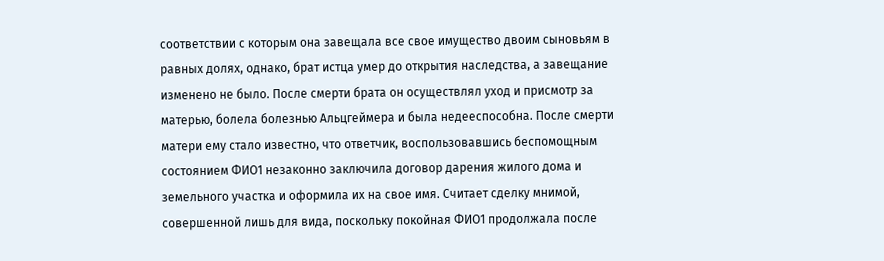соответствии с которым она завещала все свое имущество двоим сыновьям в равных долях, однако, брат истца умер до открытия наследства, а завещание изменено не было. После смерти брата он осуществлял уход и присмотр за матерью, болела болезнью Альцгеймера и была недееспособна. После смерти матери ему стало известно, что ответчик, воспользовавшись беспомощным состоянием ФИО1 незаконно заключила договор дарения жилого дома и земельного участка и оформила их на свое имя. Считает сделку мнимой, совершенной лишь для вида, поскольку покойная ФИО1 продолжала после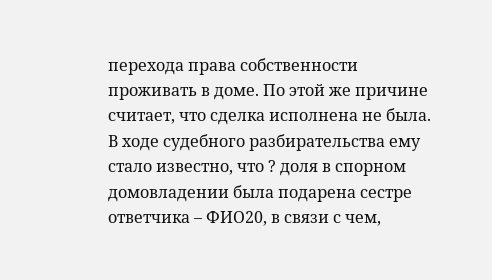перехода права собственности проживать в доме. По этой же причине считает, что сделка исполнена не была. В ходе судебного разбирательства ему стало известно, что ? доля в спорном домовладении была подарена сестре ответчика – ФИО20, в связи с чем,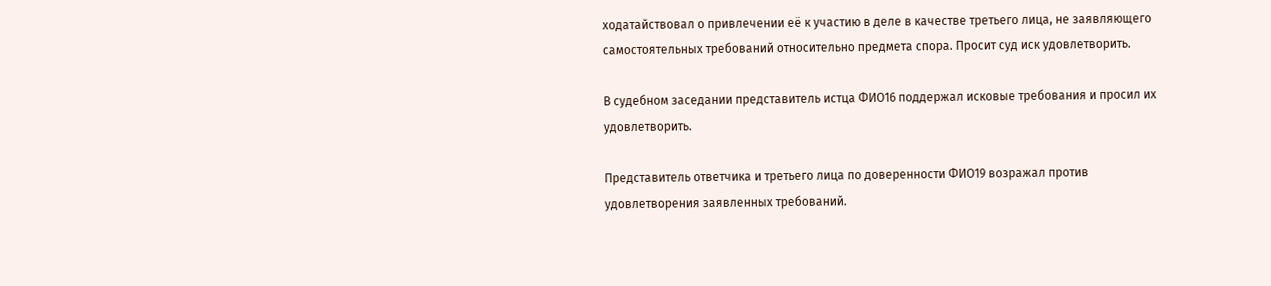ходатайствовал о привлечении её к участию в деле в качестве третьего лица, не заявляющего самостоятельных требований относительно предмета спора. Просит суд иск удовлетворить.

В судебном заседании представитель истца ФИО16 поддержал исковые требования и просил их удовлетворить.

Представитель ответчика и третьего лица по доверенности ФИО19 возражал против удовлетворения заявленных требований.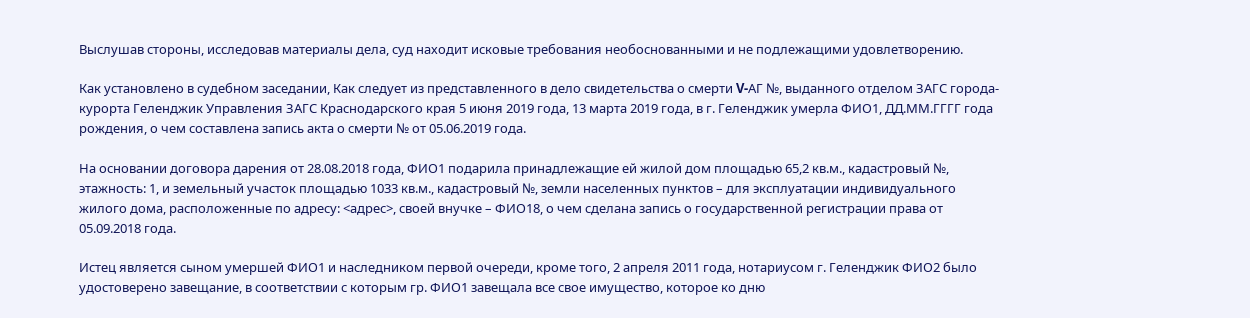Выслушав стороны, исследовав материалы дела, суд находит исковые требования необоснованными и не подлежащими удовлетворению.

Как установлено в судебном заседании, Как следует из представленного в дело свидетельства о смерти V-АГ №, выданного отделом ЗАГС города-курорта Геленджик Управления ЗАГС Краснодарского края 5 июня 2019 года, 13 марта 2019 года, в г. Геленджик умерла ФИО1, ДД.ММ.ГГГГ года рождения, о чем составлена запись акта о смерти № от 05.06.2019 года.

На основании договора дарения от 28.08.2018 года, ФИО1 подарила принадлежащие ей жилой дом площадью 65,2 кв.м., кадастровый №, этажность: 1, и земельный участок площадью 1033 кв.м., кадастровый №, земли населенных пунктов – для эксплуатации индивидуального жилого дома, расположенные по адресу: <адрес>, своей внучке – ФИО18, о чем сделана запись о государственной регистрации права от 05.09.2018 года.

Истец является сыном умершей ФИО1 и наследником первой очереди, кроме того, 2 апреля 2011 года, нотариусом г. Геленджик ФИО2 было удостоверено завещание, в соответствии с которым гр. ФИО1 завещала все свое имущество, которое ко дню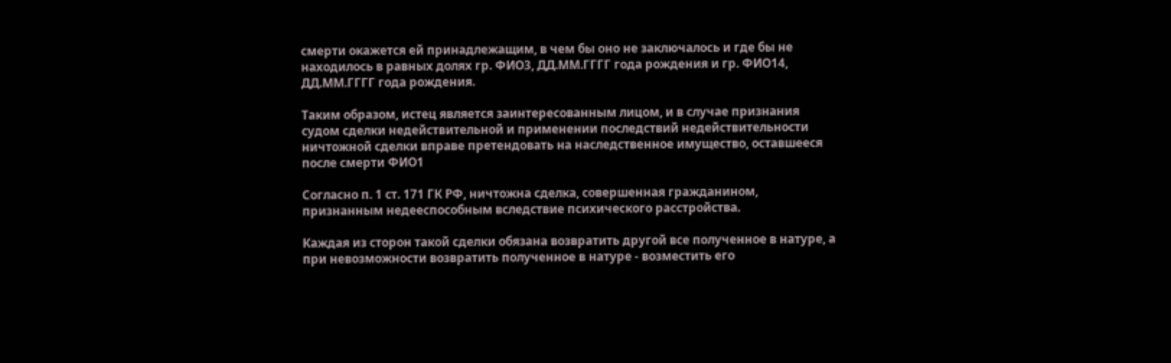смерти окажется ей принадлежащим, в чем бы оно не заключалось и где бы не находилось в равных долях гр. ФИО3, ДД.ММ.ГГГГ года рождения и гр. ФИО14, ДД.ММ.ГГГГ года рождения.

Таким образом, истец является заинтересованным лицом, и в случае признания судом сделки недействительной и применении последствий недействительности ничтожной сделки вправе претендовать на наследственное имущество, оставшееся после смерти ФИО1

Согласно п. 1 ст. 171 ГК РФ, ничтожна сделка, совершенная гражданином, признанным недееспособным вследствие психического расстройства.

Каждая из сторон такой сделки обязана возвратить другой все полученное в натуре, а при невозможности возвратить полученное в натуре - возместить его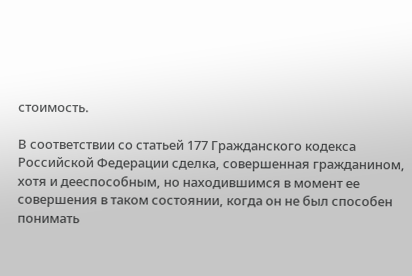стоимость.

В соответствии со статьей 177 Гражданского кодекса Российской Федерации сделка, совершенная гражданином, хотя и дееспособным, но находившимся в момент ее совершения в таком состоянии, когда он не был способен понимать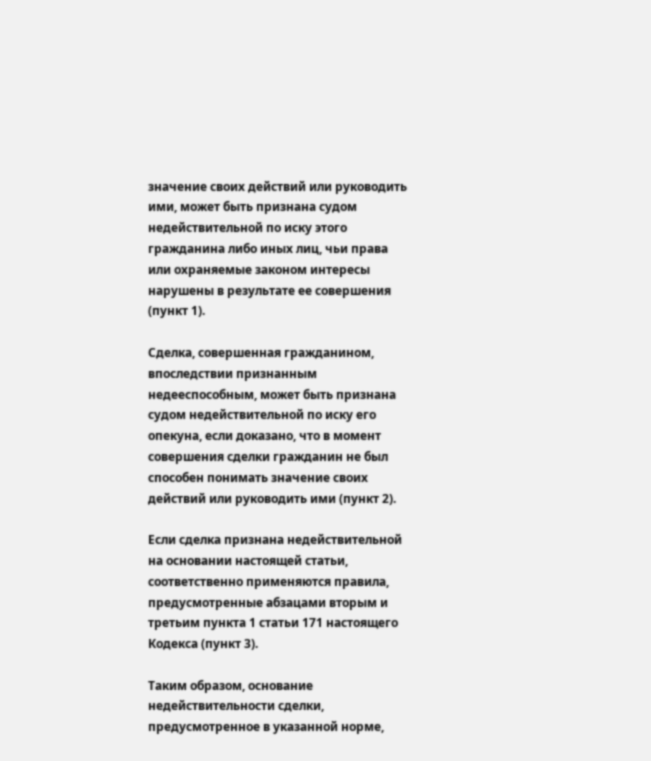значение своих действий или руководить ими, может быть признана судом недействительной по иску этого гражданина либо иных лиц, чьи права или охраняемые законом интересы нарушены в результате ее совершения (пункт 1).

Сделка, совершенная гражданином, впоследствии признанным недееспособным, может быть признана судом недействительной по иску его опекуна, если доказано, что в момент совершения сделки гражданин не был способен понимать значение своих действий или руководить ими (пункт 2).

Если сделка признана недействительной на основании настоящей статьи, соответственно применяются правила, предусмотренные абзацами вторым и третьим пункта 1 статьи 171 настоящего Кодекса (пункт 3).

Таким образом, основание недействительности сделки, предусмотренное в указанной норме,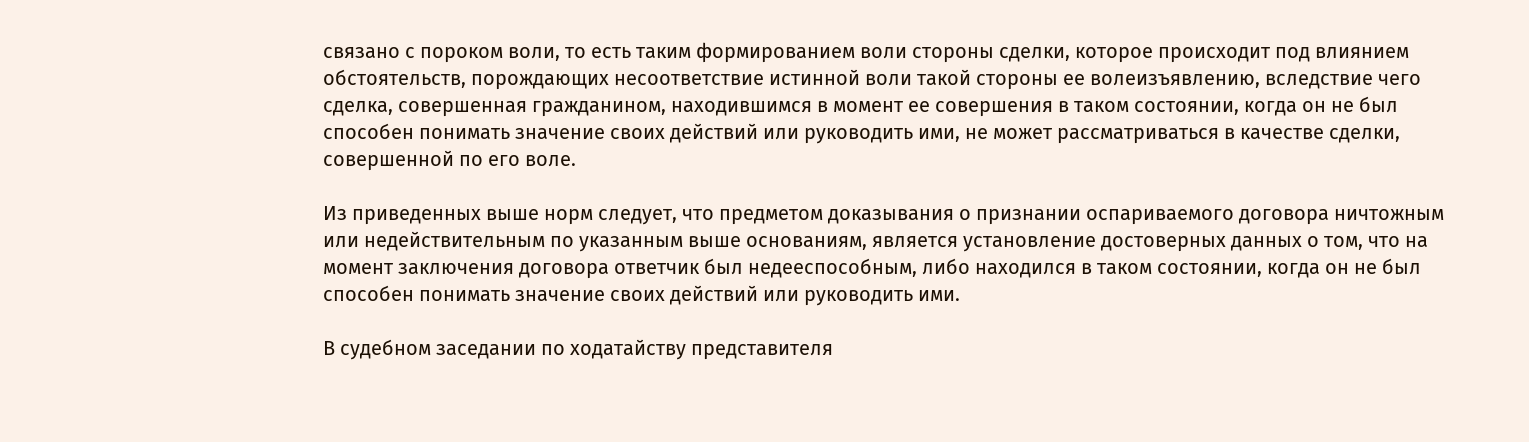связано с пороком воли, то есть таким формированием воли стороны сделки, которое происходит под влиянием обстоятельств, порождающих несоответствие истинной воли такой стороны ее волеизъявлению, вследствие чего сделка, совершенная гражданином, находившимся в момент ее совершения в таком состоянии, когда он не был способен понимать значение своих действий или руководить ими, не может рассматриваться в качестве сделки, совершенной по его воле.

Из приведенных выше норм следует, что предметом доказывания о признании оспариваемого договора ничтожным или недействительным по указанным выше основаниям, является установление достоверных данных о том, что на момент заключения договора ответчик был недееспособным, либо находился в таком состоянии, когда он не был способен понимать значение своих действий или руководить ими.

В судебном заседании по ходатайству представителя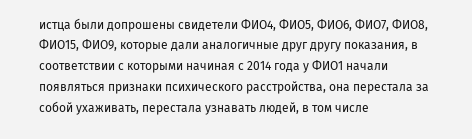истца были допрошены свидетели ФИО4, ФИО5, ФИО6, ФИО7, ФИО8, ФИО15, ФИО9, которые дали аналогичные друг другу показания, в соответствии с которыми начиная с 2014 года у ФИО1 начали появляться признаки психического расстройства, она перестала за собой ухаживать, перестала узнавать людей, в том числе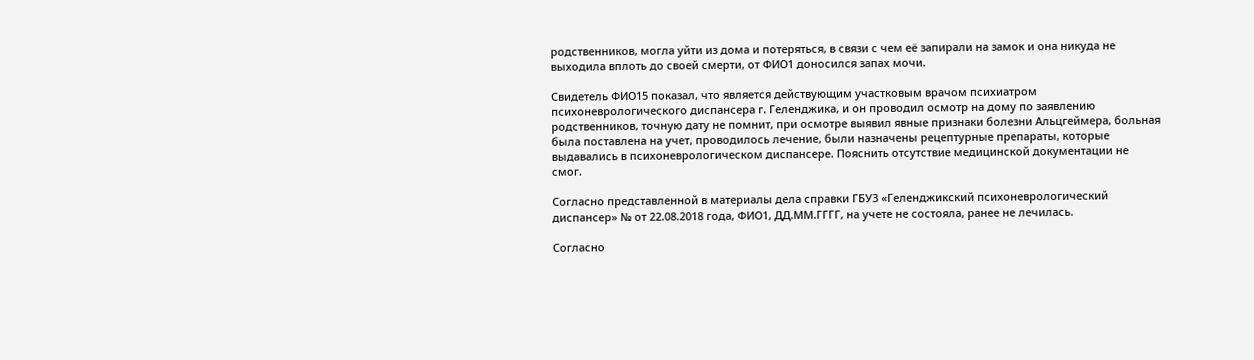родственников, могла уйти из дома и потеряться, в связи с чем её запирали на замок и она никуда не выходила вплоть до своей смерти, от ФИО1 доносился запах мочи.

Свидетель ФИО15 показал, что является действующим участковым врачом психиатром психоневрологического диспансера г. Геленджика, и он проводил осмотр на дому по заявлению родственников, точную дату не помнит, при осмотре выявил явные признаки болезни Альцгеймера, больная была поставлена на учет, проводилось лечение, были назначены рецептурные препараты, которые выдавались в психоневрологическом диспансере. Пояснить отсутствие медицинской документации не смог.

Согласно представленной в материалы дела справки ГБУЗ «Геленджикский психоневрологический диспансер» № от 22.08.2018 года, ФИО1, ДД.ММ.ГГГГ, на учете не состояла, ранее не лечилась.

Согласно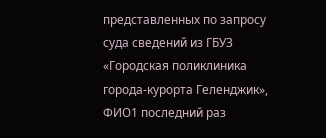представленных по запросу суда сведений из ГБУЗ «Городская поликлиника города-курорта Геленджик», ФИО1 последний раз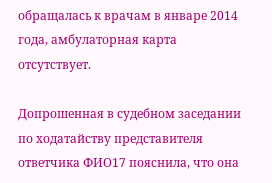обращалась к врачам в январе 2014 года, амбулаторная карта отсутствует.

Допрошенная в судебном заседании по ходатайству представителя ответчика ФИО17 пояснила, что она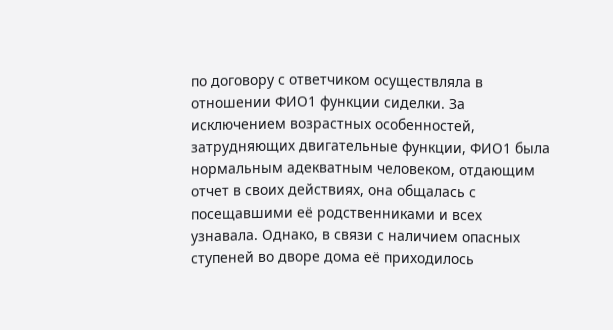по договору с ответчиком осуществляла в отношении ФИО1 функции сиделки. За исключением возрастных особенностей, затрудняющих двигательные функции, ФИО1 была нормальным адекватным человеком, отдающим отчет в своих действиях, она общалась с посещавшими её родственниками и всех узнавала. Однако, в связи с наличием опасных ступеней во дворе дома её приходилось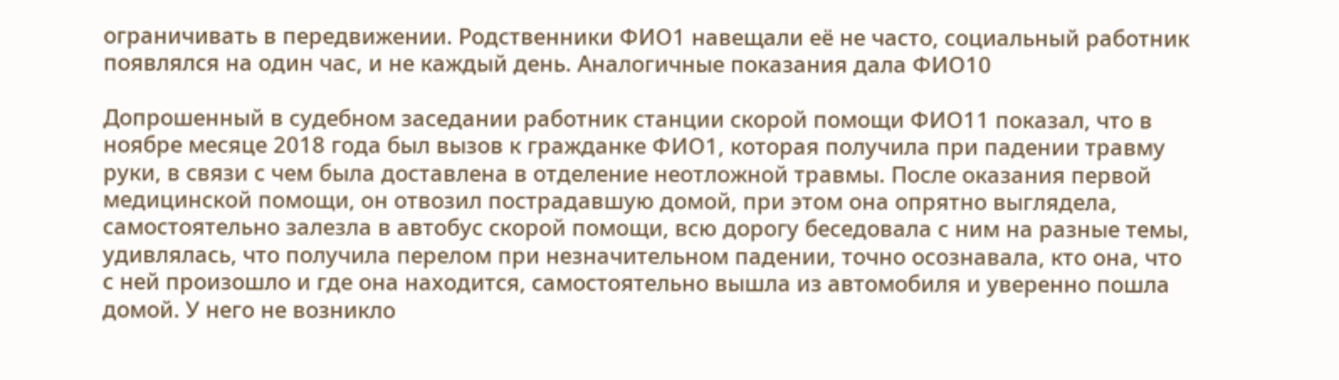ограничивать в передвижении. Родственники ФИО1 навещали её не часто, социальный работник появлялся на один час, и не каждый день. Аналогичные показания дала ФИО10

Допрошенный в судебном заседании работник станции скорой помощи ФИО11 показал, что в ноябре месяце 2018 года был вызов к гражданке ФИО1, которая получила при падении травму руки, в связи с чем была доставлена в отделение неотложной травмы. После оказания первой медицинской помощи, он отвозил пострадавшую домой, при этом она опрятно выглядела, самостоятельно залезла в автобус скорой помощи, всю дорогу беседовала с ним на разные темы, удивлялась, что получила перелом при незначительном падении, точно осознавала, кто она, что с ней произошло и где она находится, самостоятельно вышла из автомобиля и уверенно пошла домой. У него не возникло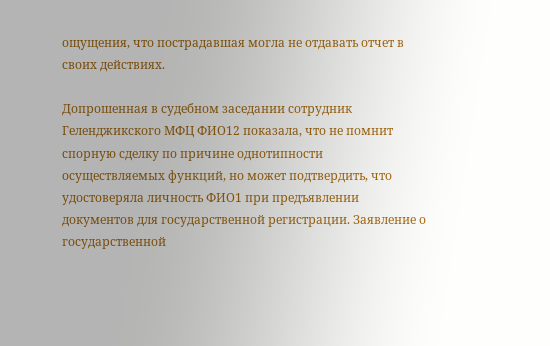ощущения, что пострадавшая могла не отдавать отчет в своих действиях.

Допрошенная в судебном заседании сотрудник Геленджикского МФЦ ФИО12 показала, что не помнит спорную сделку по причине однотипности осуществляемых функций, но может подтвердить, что удостоверяла личность ФИО1 при предъявлении документов для государственной регистрации. Заявление о государственной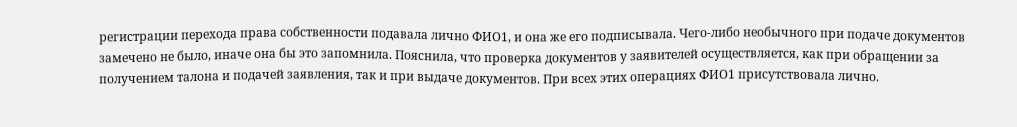регистрации перехода права собственности подавала лично ФИО1, и она же его подписывала. Чего-либо необычного при подаче документов замечено не было, иначе она бы это запомнила. Пояснила, что проверка документов у заявителей осуществляется, как при обращении за получением талона и подачей заявления, так и при выдаче документов. При всех этих операциях ФИО1 присутствовала лично.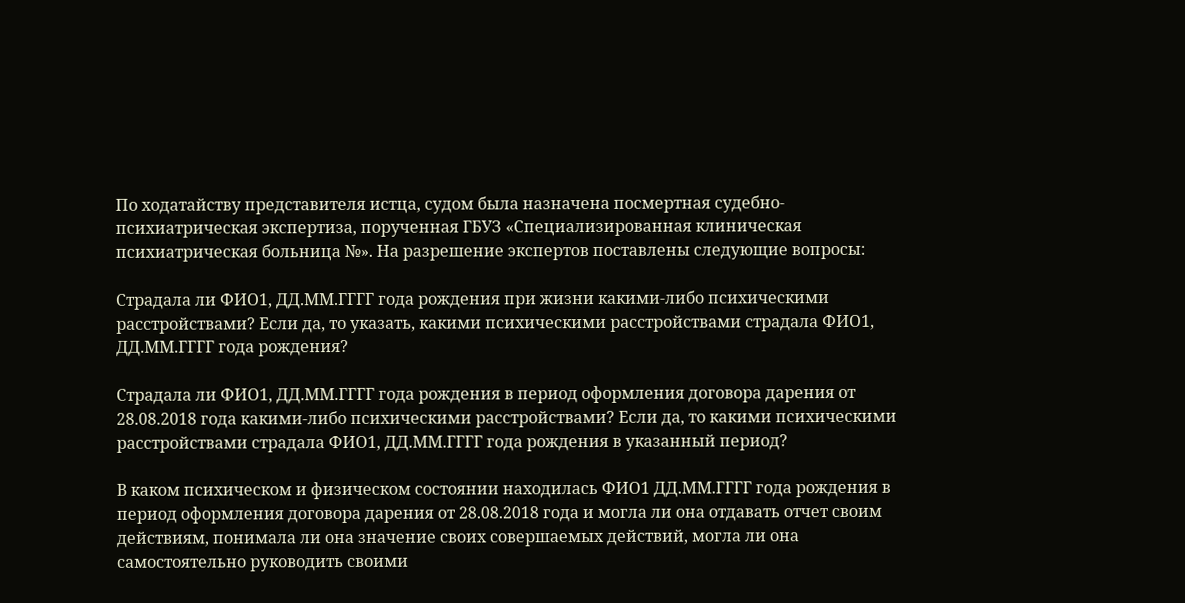По ходатайству представителя истца, судом была назначена посмертная судебно-психиатрическая экспертиза, порученная ГБУЗ «Специализированная клиническая психиатрическая больница №». На разрешение экспертов поставлены следующие вопросы:

Страдала ли ФИО1, ДД.ММ.ГГГГ года рождения при жизни какими-либо психическими расстройствами? Если да, то указать, какими психическими расстройствами страдала ФИО1, ДД.ММ.ГГГГ года рождения?

Страдала ли ФИО1, ДД.ММ.ГГГГ года рождения в период оформления договора дарения от 28.08.2018 года какими-либо психическими расстройствами? Если да, то какими психическими расстройствами страдала ФИО1, ДД.ММ.ГГГГ года рождения в указанный период?

В каком психическом и физическом состоянии находилась ФИО1 ДД.ММ.ГГГГ года рождения в период оформления договора дарения от 28.08.2018 года и могла ли она отдавать отчет своим действиям, понимала ли она значение своих совершаемых действий, могла ли она самостоятельно руководить своими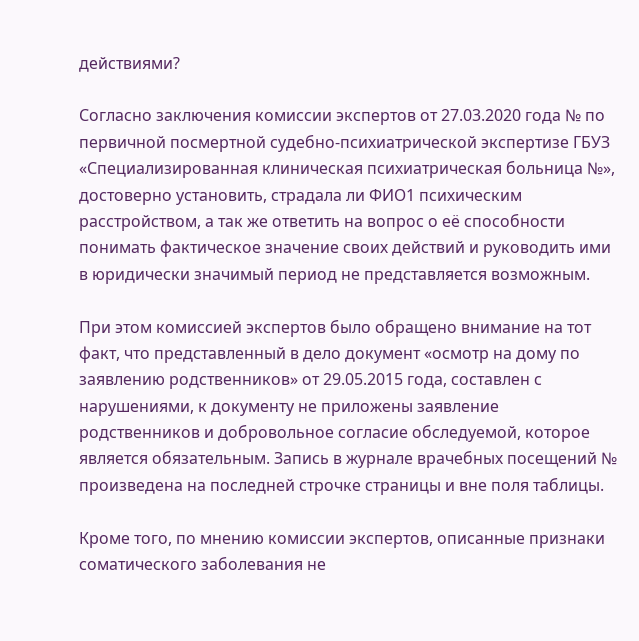действиями?

Согласно заключения комиссии экспертов от 27.03.2020 года № по первичной посмертной судебно-психиатрической экспертизе ГБУЗ «Специализированная клиническая психиатрическая больница №», достоверно установить, страдала ли ФИО1 психическим расстройством, а так же ответить на вопрос о её способности понимать фактическое значение своих действий и руководить ими в юридически значимый период не представляется возможным.

При этом комиссией экспертов было обращено внимание на тот факт, что представленный в дело документ «осмотр на дому по заявлению родственников» от 29.05.2015 года, составлен с нарушениями, к документу не приложены заявление родственников и добровольное согласие обследуемой, которое является обязательным. Запись в журнале врачебных посещений № произведена на последней строчке страницы и вне поля таблицы.

Кроме того, по мнению комиссии экспертов, описанные признаки соматического заболевания не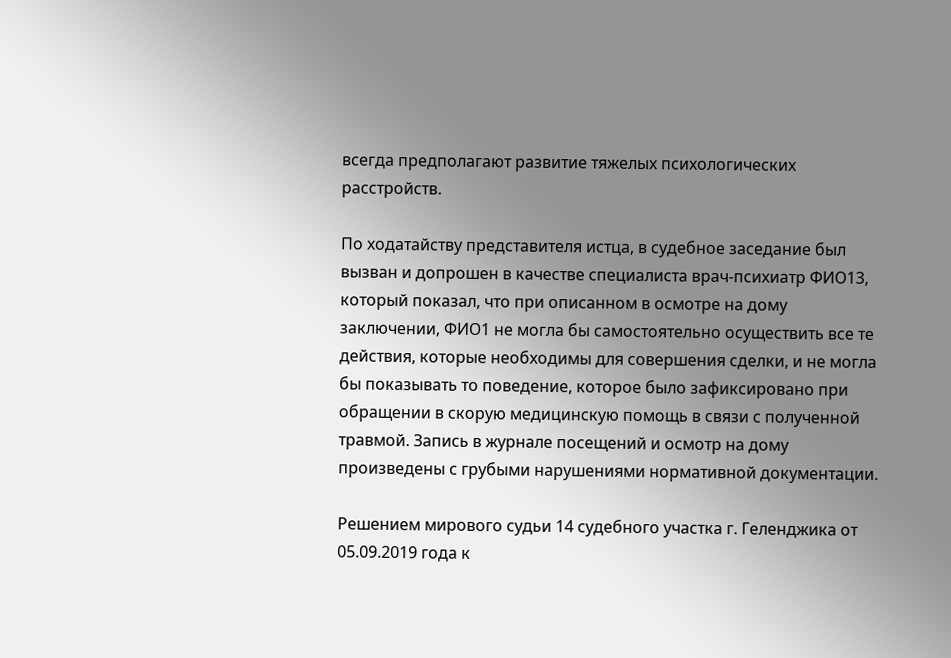всегда предполагают развитие тяжелых психологических расстройств.

По ходатайству представителя истца, в судебное заседание был вызван и допрошен в качестве специалиста врач-психиатр ФИО13, который показал, что при описанном в осмотре на дому заключении, ФИО1 не могла бы самостоятельно осуществить все те действия, которые необходимы для совершения сделки, и не могла бы показывать то поведение, которое было зафиксировано при обращении в скорую медицинскую помощь в связи с полученной травмой. Запись в журнале посещений и осмотр на дому произведены с грубыми нарушениями нормативной документации.

Решением мирового судьи 14 судебного участка г. Геленджика от 05.09.2019 года к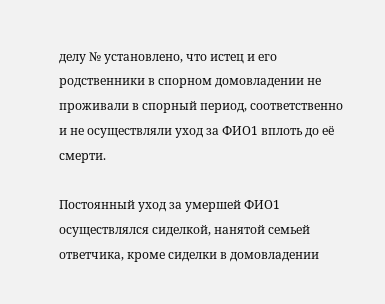делу № установлено, что истец и его родственники в спорном домовладении не проживали в спорный период, соответственно и не осуществляли уход за ФИО1 вплоть до её смерти.

Постоянный уход за умершей ФИО1 осуществлялся сиделкой, нанятой семьей ответчика, кроме сиделки в домовладении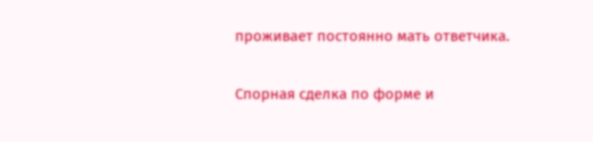проживает постоянно мать ответчика.

Спорная сделка по форме и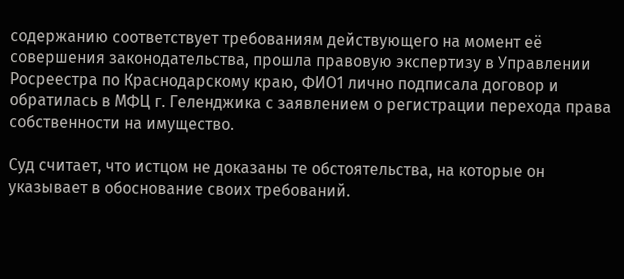содержанию соответствует требованиям действующего на момент её совершения законодательства, прошла правовую экспертизу в Управлении Росреестра по Краснодарскому краю, ФИО1 лично подписала договор и обратилась в МФЦ г. Геленджика с заявлением о регистрации перехода права собственности на имущество.

Суд считает, что истцом не доказаны те обстоятельства, на которые он указывает в обоснование своих требований.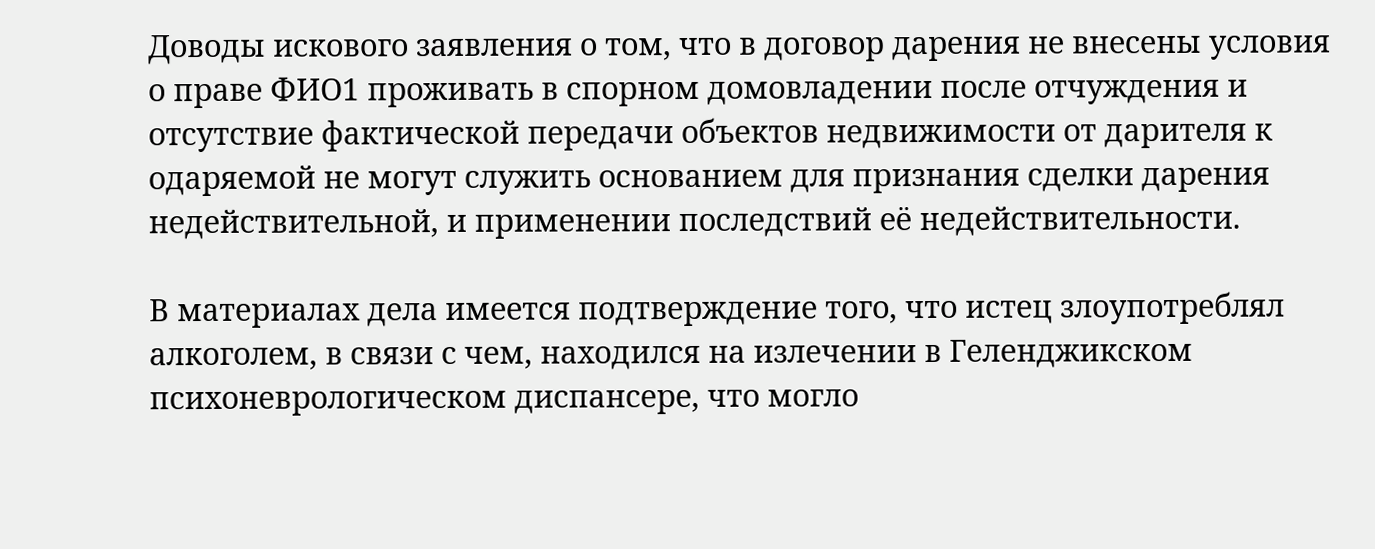Доводы искового заявления о том, что в договор дарения не внесены условия о праве ФИО1 проживать в спорном домовладении после отчуждения и отсутствие фактической передачи объектов недвижимости от дарителя к одаряемой не могут служить основанием для признания сделки дарения недействительной, и применении последствий её недействительности.

В материалах дела имеется подтверждение того, что истец злоупотреблял алкоголем, в связи с чем, находился на излечении в Геленджикском психоневрологическом диспансере, что могло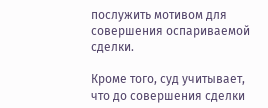послужить мотивом для совершения оспариваемой сделки.

Кроме того, суд учитывает, что до совершения сделки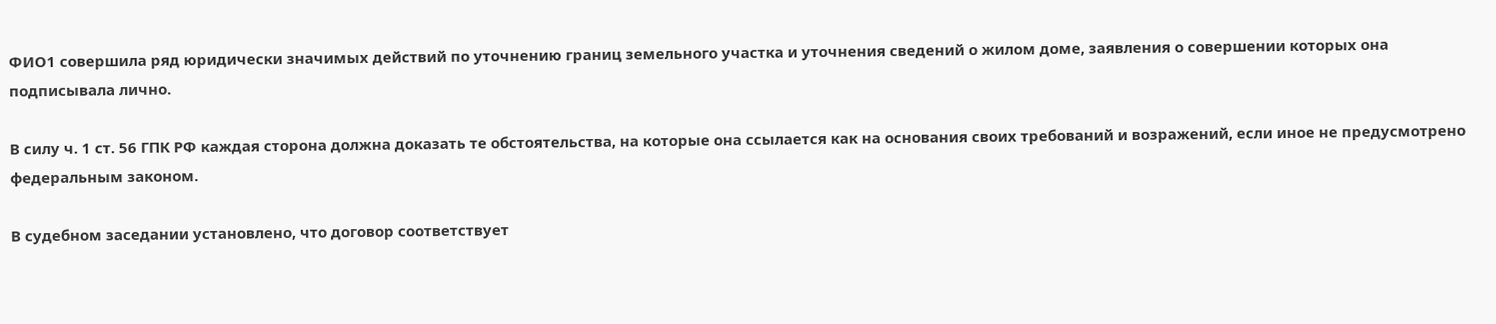ФИО1 совершила ряд юридически значимых действий по уточнению границ земельного участка и уточнения сведений о жилом доме, заявления о совершении которых она подписывала лично.

В силу ч. 1 ст. 56 ГПК РФ каждая сторона должна доказать те обстоятельства, на которые она ссылается как на основания своих требований и возражений, если иное не предусмотрено федеральным законом.

В судебном заседании установлено, что договор соответствует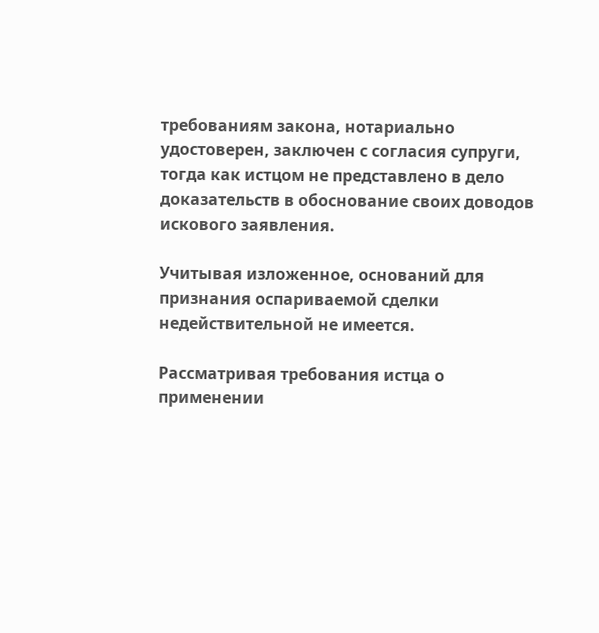требованиям закона, нотариально удостоверен, заключен с согласия супруги, тогда как истцом не представлено в дело доказательств в обоснование своих доводов искового заявления.

Учитывая изложенное, оснований для признания оспариваемой сделки недействительной не имеется.

Рассматривая требования истца о применении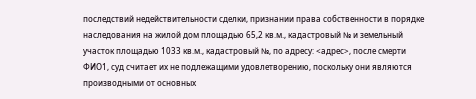последствий недействительности сделки, признании права собственности в порядке наследования на жилой дом площадью 65,2 кв.м., кадастровый № и земельный участок площадью 1033 кв.м., кадастровый №, по адресу: <адрес>, после смерти ФИО1, суд считает их не подлежащими удовлетворению, поскольку они являются производными от основных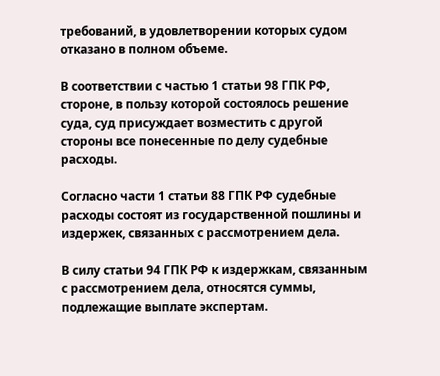требований, в удовлетворении которых судом отказано в полном объеме.

В соответствии с частью 1 статьи 98 ГПК РФ, стороне, в пользу которой состоялось решение суда, суд присуждает возместить с другой стороны все понесенные по делу судебные расходы.

Согласно части 1 статьи 88 ГПК РФ судебные расходы состоят из государственной пошлины и издержек, связанных с рассмотрением дела.

В силу статьи 94 ГПК РФ к издержкам, связанным с рассмотрением дела, относятся суммы, подлежащие выплате экспертам.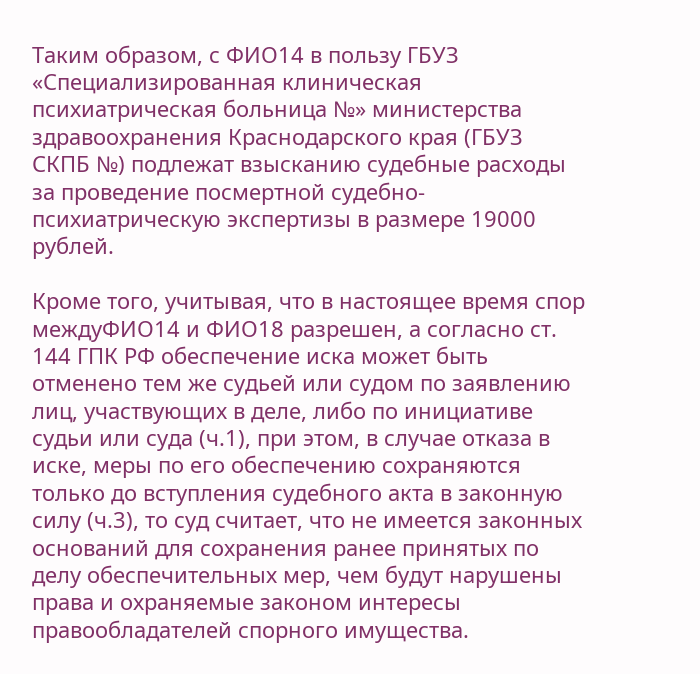Таким образом, с ФИО14 в пользу ГБУЗ «Специализированная клиническая психиатрическая больница №» министерства здравоохранения Краснодарского края (ГБУЗ СКПБ №) подлежат взысканию судебные расходы за проведение посмертной судебно-психиатрическую экспертизы в размере 19000 рублей.

Кроме того, учитывая, что в настоящее время спор междуФИО14 и ФИО18 разрешен, а согласно ст. 144 ГПК РФ обеспечение иска может быть отменено тем же судьей или судом по заявлению лиц, участвующих в деле, либо по инициативе судьи или суда (ч.1), при этом, в случае отказа в иске, меры по его обеспечению сохраняются только до вступления судебного акта в законную силу (ч.3), то суд считает, что не имеется законных оснований для сохранения ранее принятых по делу обеспечительных мер, чем будут нарушены права и охраняемые законом интересы правообладателей спорного имущества.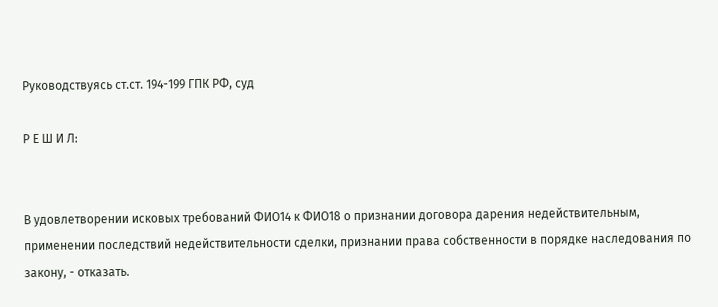Руководствуясь ст.ст. 194-199 ГПК РФ, суд

Р Е Ш И Л:


В удовлетворении исковых требований ФИО14 к ФИО18 о признании договора дарения недействительным, применении последствий недействительности сделки, признании права собственности в порядке наследования по закону, - отказать.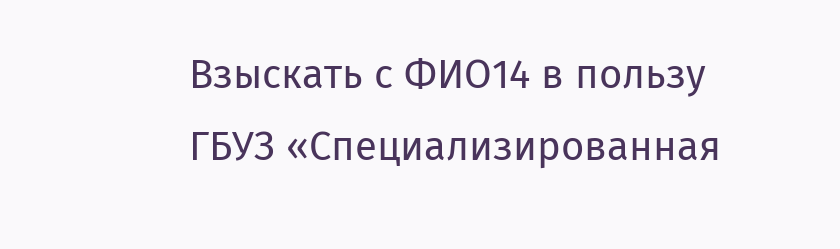Взыскать с ФИО14 в пользу ГБУЗ «Специализированная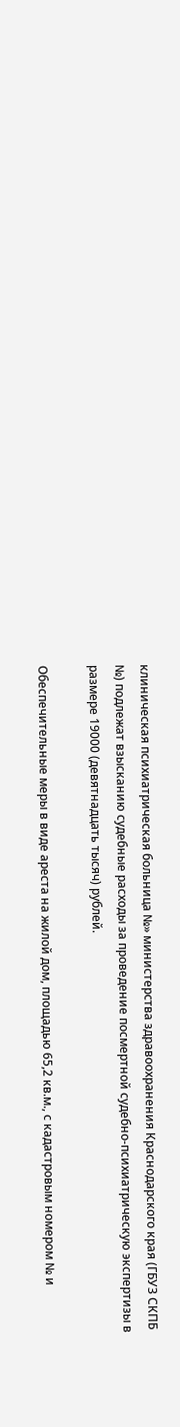клиническая психиатрическая больница №» министерства здравоохранения Краснодарского края (ГБУЗ СКПБ №) подлежат взысканию судебные расходы за проведение посмертной судебно-психиатрическую экспертизы в размере 19000 (девятнадцать тысяч) рублей.

Обеспечительные меры в виде ареста на жилой дом, площадью 65,2 кв.м., с кадастровым номером № и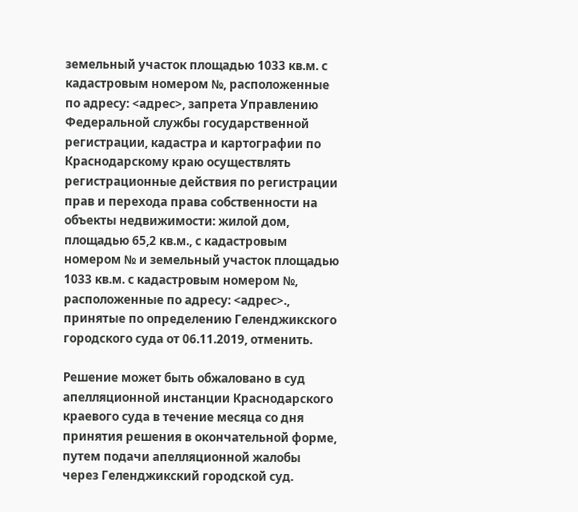земельный участок площадью 1033 кв.м. с кадастровым номером №, расположенные по адресу: <адрес>, запрета Управлению Федеральной службы государственной регистрации, кадастра и картографии по Краснодарскому краю осуществлять регистрационные действия по регистрации прав и перехода права собственности на объекты недвижимости: жилой дом, площадью 65,2 кв.м., с кадастровым номером № и земельный участок площадью 1033 кв.м. с кадастровым номером №, расположенные по адресу: <адрес>., принятые по определению Геленджикского городского суда от 06.11.2019, отменить.

Решение может быть обжаловано в суд апелляционной инстанции Краснодарского краевого суда в течение месяца со дня принятия решения в окончательной форме, путем подачи апелляционной жалобы через Геленджикский городской суд.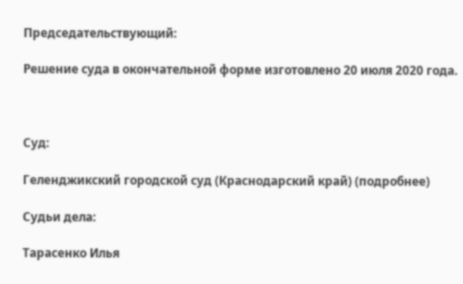Председательствующий:

Решение суда в окончательной форме изготовлено 20 июля 2020 года.



Суд:

Геленджикский городской суд (Краснодарский край) (подробнее)

Судьи дела:

Тарасенко Илья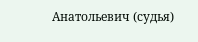Анатольевич (судья)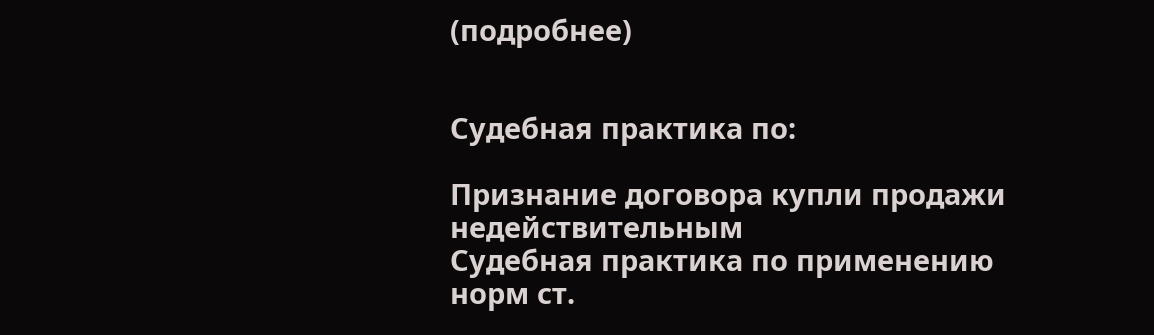(подробнее)


Судебная практика по:

Признание договора купли продажи недействительным
Судебная практика по применению норм ст.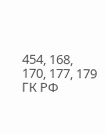454, 168, 170, 177, 179 ГК РФ